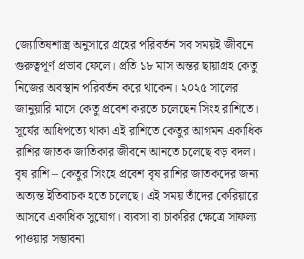জ্যোতিষশাস্ত্র অনুসারে গ্রহের পরিবর্তন সব সময়ই জীবনে গুরুত্বপূর্ণ প্রভাব ফেলে। প্রতি ১৮ মাস অন্তর ছায়াগ্রহ কেতু নিজের অবস্থান পরিবর্তন করে থাকেন। ২০২৫ সালের জানুয়ারি মাসে কেতু প্রবেশ করতে চলেছেন সিংহ রাশিতে। সূর্যের আধিপত্যে থাকা এই রাশিতে কেতুর আগমন একাধিক রাশির জাতক জাতিকার জীবনে আনতে চলেছে বড় বদল।
বৃষ রাশি – কেতুর সিংহে প্রবেশ বৃষ রাশির জাতকদের জন্য অত্যন্ত ইতিবাচক হতে চলেছে। এই সময় তাঁদের কেরিয়ারে আসবে একাধিক সুযোগ। ব্যবসা বা চাকরির ক্ষেত্রে সাফল্য পাওয়ার সম্ভাবনা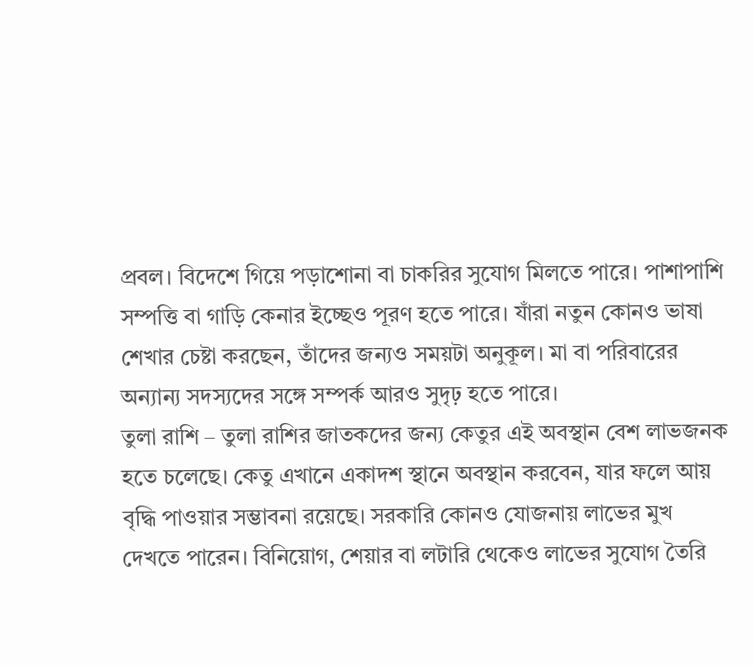প্রবল। বিদেশে গিয়ে পড়াশোনা বা চাকরির সুযোগ মিলতে পারে। পাশাপাশি সম্পত্তি বা গাড়ি কেনার ইচ্ছেও পূরণ হতে পারে। যাঁরা নতুন কোনও ভাষা শেখার চেষ্টা করছেন, তাঁদের জন্যও সময়টা অনুকূল। মা বা পরিবারের অন্যান্য সদস্যদের সঙ্গে সম্পর্ক আরও সুদৃঢ় হতে পারে।
তুলা রাশি – তুলা রাশির জাতকদের জন্য কেতুর এই অবস্থান বেশ লাভজনক হতে চলেছে। কেতু এখানে একাদশ স্থানে অবস্থান করবেন, যার ফলে আয় বৃদ্ধি পাওয়ার সম্ভাবনা রয়েছে। সরকারি কোনও যোজনায় লাভের মুখ দেখতে পারেন। বিনিয়োগ, শেয়ার বা লটারি থেকেও লাভের সুযোগ তৈরি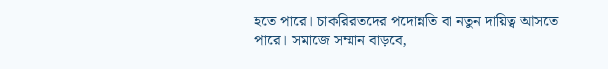হতে পারে। চাকরিরতদের পদোন্নতি বা নতুন দায়িত্ব আসতে পারে। সমাজে সম্মান বাড়বে,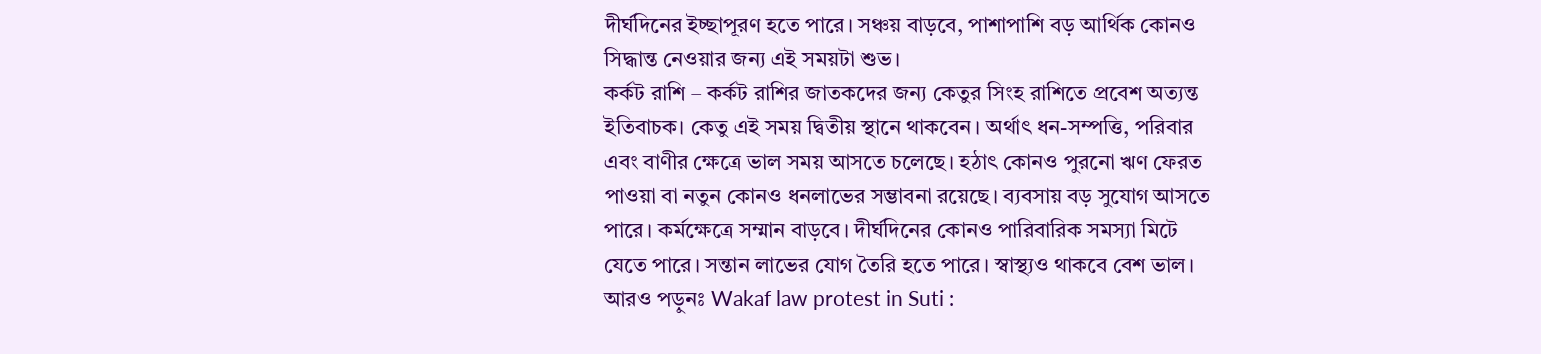দীর্ঘদিনের ইচ্ছাপূরণ হতে পারে। সঞ্চয় বাড়বে, পাশাপাশি বড় আর্থিক কোনও সিদ্ধান্ত নেওয়ার জন্য এই সময়টা শুভ।
কর্কট রাশি – কর্কট রাশির জাতকদের জন্য কেতুর সিংহ রাশিতে প্রবেশ অত্যন্ত ইতিবাচক। কেতু এই সময় দ্বিতীয় স্থানে থাকবেন। অর্থাৎ ধন-সম্পত্তি, পরিবার এবং বাণীর ক্ষেত্রে ভাল সময় আসতে চলেছে। হঠাৎ কোনও পুরনো ঋণ ফেরত পাওয়া বা নতুন কোনও ধনলাভের সম্ভাবনা রয়েছে। ব্যবসায় বড় সুযোগ আসতে পারে। কর্মক্ষেত্রে সম্মান বাড়বে। দীর্ঘদিনের কোনও পারিবারিক সমস্যা মিটে যেতে পারে। সন্তান লাভের যোগ তৈরি হতে পারে। স্বাস্থ্যও থাকবে বেশ ভাল।
আরও পড়ুনঃ Wakaf law protest in Suti :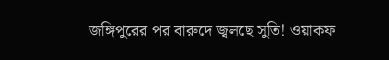জঙ্গিপুরের পর বারুদে জ্বলছে সুতি! ওয়াকফ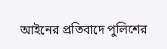আইনের প্রতিবাদে পুলিশের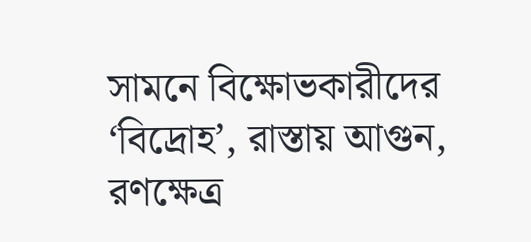সামনে বিক্ষোভকারীদের ‘বিদ্রোহ’, রাস্তায় আগুন, রণক্ষেত্র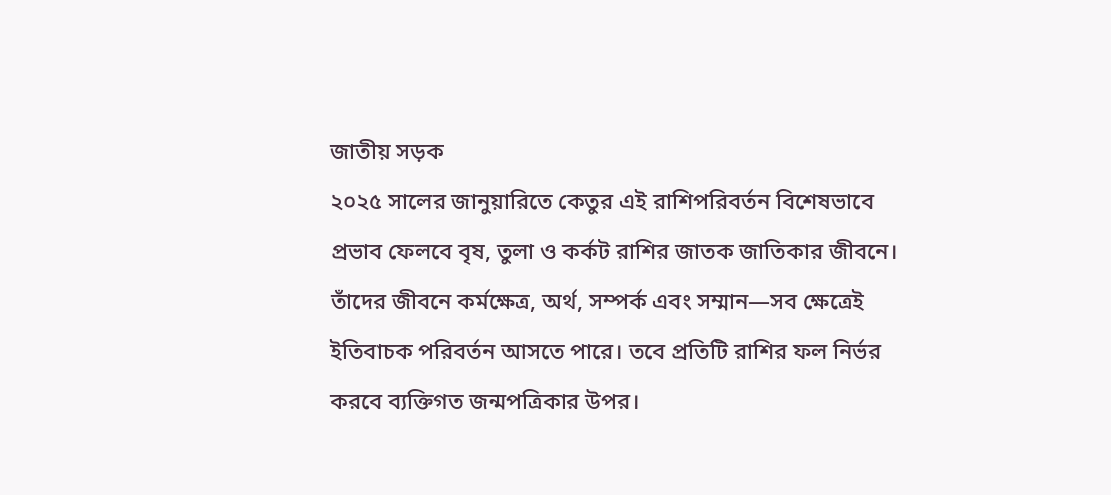জাতীয় সড়ক
২০২৫ সালের জানুয়ারিতে কেতুর এই রাশিপরিবর্তন বিশেষভাবে প্রভাব ফেলবে বৃষ, তুলা ও কর্কট রাশির জাতক জাতিকার জীবনে। তাঁদের জীবনে কর্মক্ষেত্র, অর্থ, সম্পর্ক এবং সম্মান—সব ক্ষেত্রেই ইতিবাচক পরিবর্তন আসতে পারে। তবে প্রতিটি রাশির ফল নির্ভর করবে ব্যক্তিগত জন্মপত্রিকার উপর।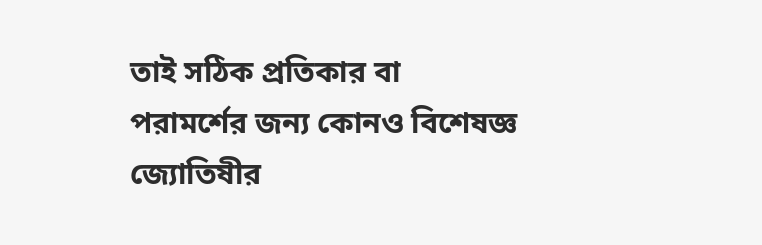তাই সঠিক প্রতিকার বা পরামর্শের জন্য কোনও বিশেষজ্ঞ জ্যোতিষীর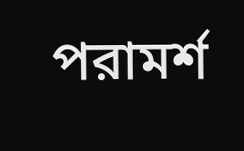পরামর্শ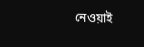নেওয়াই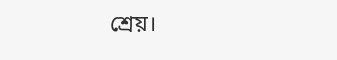শ্রেয়।